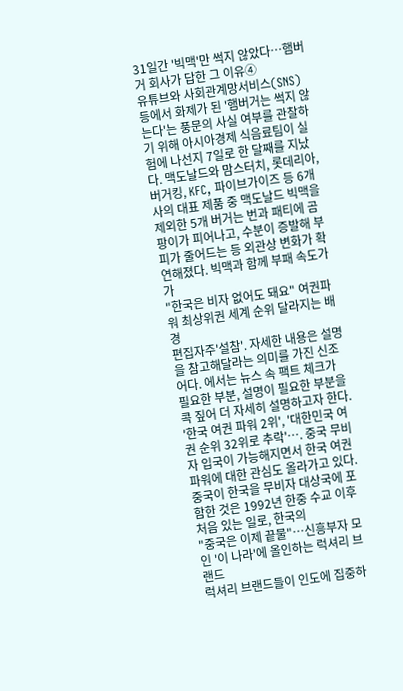31일간 '빅맥'만 썩지 않았다…햄버거 회사가 답한 그 이유④
유튜브와 사회관계망서비스(SNS) 등에서 화제가 된 '햄버거는 썩지 않는다'는 풍문의 사실 여부를 관찰하기 위해 아시아경제 식음료팀이 실험에 나선지 7일로 한 달째를 지났다. 맥도날드와 맘스터치, 롯데리아, 버거킹, KFC, 파이브가이즈 등 6개사의 대표 제품 중 맥도날드 빅맥을 제외한 5개 버거는 번과 패티에 곰팡이가 피어나고, 수분이 증발해 부피가 줄어드는 등 외관상 변화가 확연해졌다. 빅맥과 함께 부패 속도가 가
"한국은 비자 없어도 돼요" 여권파워 최상위권 세계 순위 달라지는 배경
편집자주'설참'. 자세한 내용은 설명을 참고해달라는 의미를 가진 신조어다. 에서는 뉴스 속 팩트 체크가 필요한 부분, 설명이 필요한 부분을 콕 짚어 더 자세히 설명하고자 한다. '한국 여권 파워 2위', '대한민국 여권 순위 32위로 추락'…. 중국 무비자 입국이 가능해지면서 한국 여권 파워에 대한 관심도 올라가고 있다. 중국이 한국을 무비자 대상국에 포함한 것은 1992년 한중 수교 이후 처음 있는 일로, 한국의
"중국은 이제 끝물"…신흥부자 모인 '이 나라'에 올인하는 럭셔리 브랜드
럭셔리 브랜드들이 인도에 집중하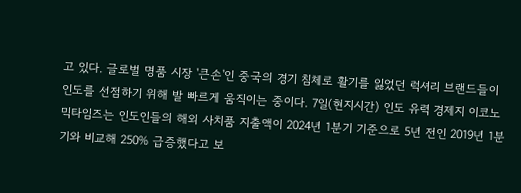고 있다. 글로벌 명품 시장 '큰손'인 중국의 경기 침체로 활기를 잃었던 럭셔리 브랜드들이 인도를 선점하기 위해 발 빠르게 움직이는 중이다. 7일(현지시간) 인도 유력 경제지 이코노믹타임즈는 인도인들의 해외 사치품 지출액이 2024년 1분기 기준으로 5년 전인 2019년 1분기와 비교해 250% 급증했다고 보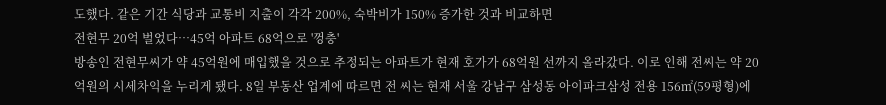도했다. 같은 기간 식당과 교통비 지출이 각각 200%, 숙박비가 150% 증가한 것과 비교하면
전현무 20억 벌었다…45억 아파트 68억으로 '껑충'
방송인 전현무씨가 약 45억원에 매입했을 것으로 추정되는 아파트가 현재 호가가 68억원 선까지 올라갔다. 이로 인해 전씨는 약 20억원의 시세차익을 누리게 됐다. 8일 부동산 업계에 따르면 전 씨는 현재 서울 강남구 삼성동 아이파크삼성 전용 156㎡(59평형)에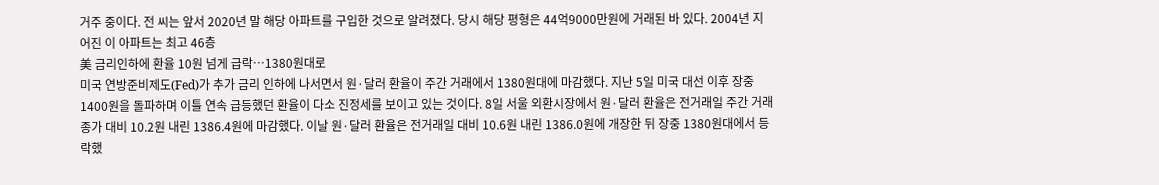거주 중이다. 전 씨는 앞서 2020년 말 해당 아파트를 구입한 것으로 알려졌다. 당시 해당 평형은 44억9000만원에 거래된 바 있다. 2004년 지어진 이 아파트는 최고 46층
美 금리인하에 환율 10원 넘게 급락…1380원대로
미국 연방준비제도(Fed)가 추가 금리 인하에 나서면서 원·달러 환율이 주간 거래에서 1380원대에 마감했다. 지난 5일 미국 대선 이후 장중 1400원을 돌파하며 이틀 연속 급등했던 환율이 다소 진정세를 보이고 있는 것이다. 8일 서울 외환시장에서 원·달러 환율은 전거래일 주간 거래 종가 대비 10.2원 내린 1386.4원에 마감했다. 이날 원·달러 환율은 전거래일 대비 10.6원 내린 1386.0원에 개장한 뒤 장중 1380원대에서 등락했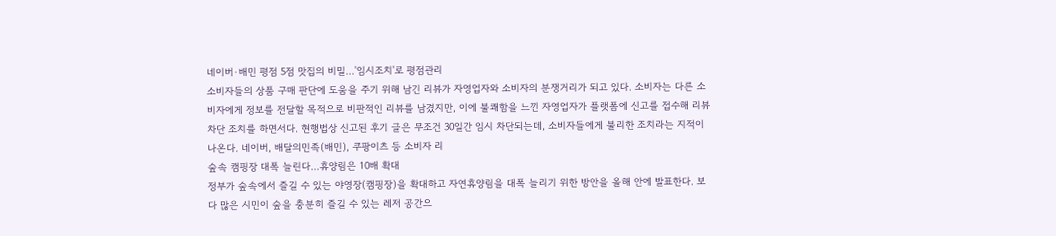네이버·배민 평점 5점 맛집의 비밀…'임시조치'로 평점관리
소비자들의 상품 구매 판단에 도움을 주기 위해 남긴 리뷰가 자영업자와 소비자의 분쟁거리가 되고 있다. 소비자는 다른 소비자에게 정보를 전달할 목적으로 비판적인 리뷰를 남겼지만, 이에 불쾌함을 느낀 자영업자가 플랫폼에 신고를 접수해 리뷰 차단 조치를 하면서다. 현행법상 신고된 후기 글은 무조건 30일간 임시 차단되는데, 소비자들에게 불리한 조치라는 지적이 나온다. 네이버, 배달의민족(배민), 쿠팡이츠 등 소비자 리
숲속 캠핑장 대폭 늘린다…휴양림은 10배 확대
정부가 숲속에서 즐길 수 있는 야영장(캠핑장)을 확대하고 자연휴양림을 대폭 늘리기 위한 방안을 올해 안에 발표한다. 보다 많은 시민이 숲을 충분히 즐길 수 있는 레저 공간으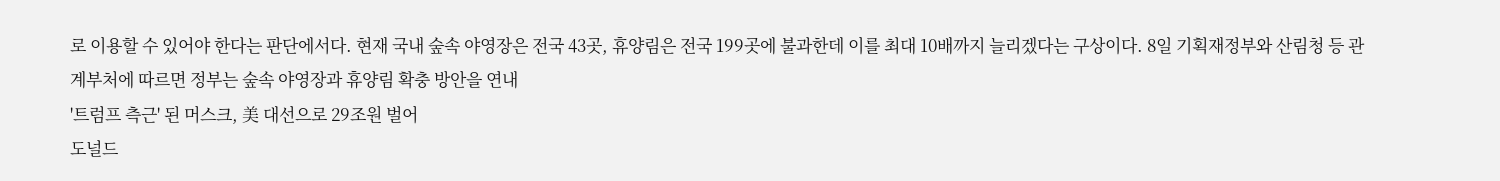로 이용할 수 있어야 한다는 판단에서다. 현재 국내 숲속 야영장은 전국 43곳, 휴양림은 전국 199곳에 불과한데 이를 최대 10배까지 늘리겠다는 구상이다. 8일 기획재정부와 산림청 등 관계부처에 따르면 정부는 숲속 야영장과 휴양림 확충 방안을 연내
'트럼프 측근' 된 머스크, 美 대선으로 29조원 벌어
도널드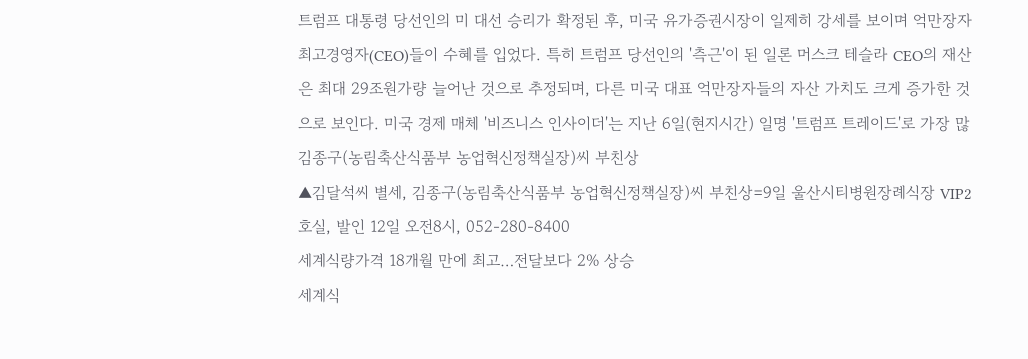트럼프 대통령 당선인의 미 대선 승리가 확정된 후, 미국 유가증권시장이 일제히 강세를 보이며 억만장자 최고경영자(CEO)들이 수혜를 입었다. 특히 트럼프 당선인의 '측근'이 된 일론 머스크 테슬라 CEO의 재산은 최대 29조원가량 늘어난 것으로 추정되며, 다른 미국 대표 억만장자들의 자산 가치도 크게 증가한 것으로 보인다. 미국 경제 매체 '비즈니스 인사이더'는 지난 6일(현지시간) 일명 '트럼프 트레이드'로 가장 많
김종구(농림축산식품부 농업혁신정책실장)씨 부친상
▲김달석씨 별세, 김종구(농림축산식품부 농업혁신정책실장)씨 부친상=9일 울산시티병원장례식장 VIP2호실, 발인 12일 오전8시, 052-280-8400
세계식량가격 18개월 만에 최고…전달보다 2% 상승
세계식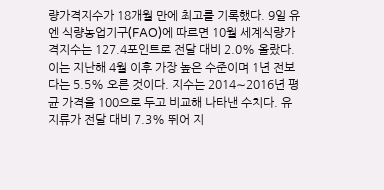량가격지수가 18개월 만에 최고를 기록했다. 9일 유엔 식량농업기구(FAO)에 따르면 10월 세계식량가격지수는 127.4포인트로 전달 대비 2.0% 올랐다. 이는 지난해 4월 이후 가장 높은 수준이며 1년 전보다는 5.5% 오른 것이다. 지수는 2014∼2016년 평균 가격을 100으로 두고 비교해 나타낸 수치다. 유지류가 전달 대비 7.3% 뛰어 지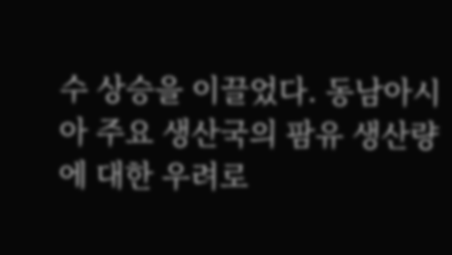수 상승을 이끌었다. 동남아시아 주요 생산국의 팜유 생산량에 대한 우려로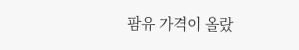팜유 가격이 올랐